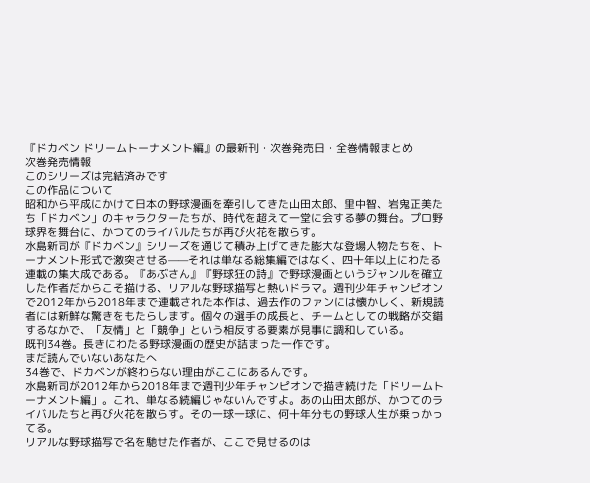『ドカベン ドリームトーナメント編』の最新刊・次巻発売日・全巻情報まとめ
次巻発売情報
このシリーズは完結済みです
この作品について
昭和から平成にかけて日本の野球漫画を牽引してきた山田太郎、里中智、岩鬼正美たち「ドカベン」のキャラクターたちが、時代を超えて一堂に会する夢の舞台。プロ野球界を舞台に、かつてのライバルたちが再び火花を散らす。
水島新司が『ドカベン』シリーズを通じて積み上げてきた膨大な登場人物たちを、トーナメント形式で激突させる——それは単なる総集編ではなく、四十年以上にわたる連載の集大成である。『あぶさん』『野球狂の詩』で野球漫画というジャンルを確立した作者だからこそ描ける、リアルな野球描写と熱いドラマ。週刊少年チャンピオンで2012年から2018年まで連載された本作は、過去作のファンには懐かしく、新規読者には新鮮な驚きをもたらします。個々の選手の成長と、チームとしての戦略が交錯するなかで、「友情」と「競争」という相反する要素が見事に調和している。
既刊34巻。長きにわたる野球漫画の歴史が詰まった一作です。
まだ読んでいないあなたへ
34巻で、ドカベンが終わらない理由がここにあるんです。
水島新司が2012年から2018年まで週刊少年チャンピオンで描き続けた「ドリームトーナメント編」。これ、単なる続編じゃないんですよ。あの山田太郎が、かつてのライバルたちと再び火花を散らす。その一球一球に、何十年分もの野球人生が乗っかってる。
リアルな野球描写で名を馳せた作者が、ここで見せるのは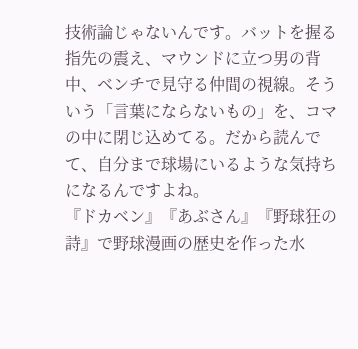技術論じゃないんです。バットを握る指先の震え、マウンドに立つ男の背中、ベンチで見守る仲間の視線。そういう「言葉にならないもの」を、コマの中に閉じ込めてる。だから読んでて、自分まで球場にいるような気持ちになるんですよね。
『ドカベン』『あぶさん』『野球狂の詩』で野球漫画の歴史を作った水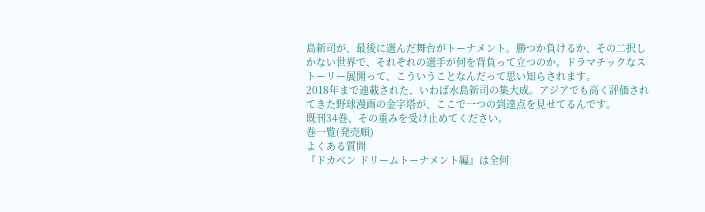島新司が、最後に選んだ舞台がトーナメント。勝つか負けるか、その二択しかない世界で、それぞれの選手が何を背負って立つのか。ドラマチックなストーリー展開って、こういうことなんだって思い知らされます。
2018年まで連載された、いわば水島新司の集大成。アジアでも高く評価されてきた野球漫画の金字塔が、ここで一つの到達点を見せてるんです。
既刊34巻、その重みを受け止めてください。
巻一覧(発売順)
よくある質問
『ドカベン ドリームトーナメント編』は全何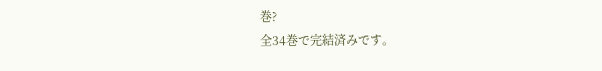巻?
全34巻で完結済みです。